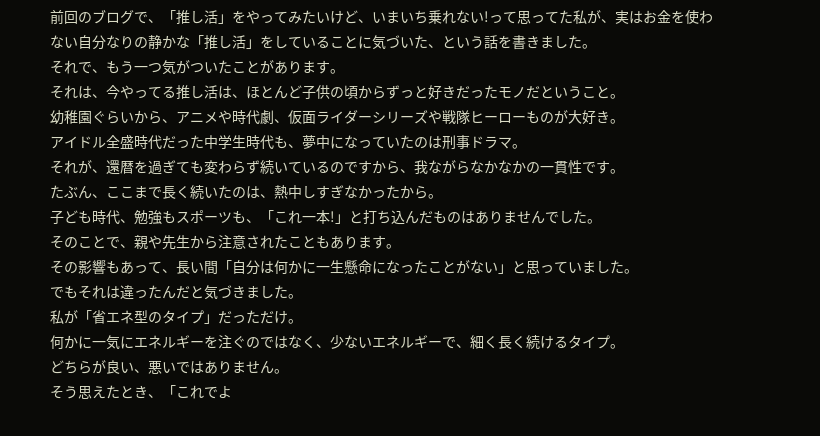前回のブログで、「推し活」をやってみたいけど、いまいち乗れない!って思ってた私が、実はお金を使わない自分なりの静かな「推し活」をしていることに気づいた、という話を書きました。
それで、もう一つ気がついたことがあります。
それは、今やってる推し活は、ほとんど子供の頃からずっと好きだったモノだということ。
幼稚園ぐらいから、アニメや時代劇、仮面ライダーシリーズや戦隊ヒーローものが大好き。
アイドル全盛時代だった中学生時代も、夢中になっていたのは刑事ドラマ。
それが、還暦を過ぎても変わらず続いているのですから、我ながらなかなかの一貫性です。
たぶん、ここまで長く続いたのは、熱中しすぎなかったから。
子ども時代、勉強もスポーツも、「これ一本!」と打ち込んだものはありませんでした。
そのことで、親や先生から注意されたこともあります。
その影響もあって、長い間「自分は何かに一生懸命になったことがない」と思っていました。
でもそれは違ったんだと気づきました。
私が「省エネ型のタイプ」だっただけ。
何かに一気にエネルギーを注ぐのではなく、少ないエネルギーで、細く長く続けるタイプ。
どちらが良い、悪いではありません。
そう思えたとき、「これでよ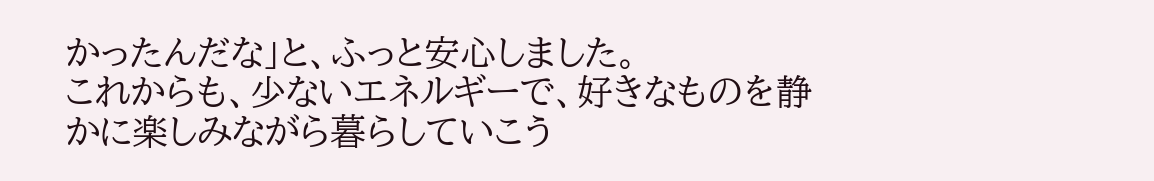かったんだな」と、ふっと安心しました。
これからも、少ないエネルギーで、好きなものを静かに楽しみながら暮らしていこう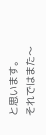と思います。
それではまた〜